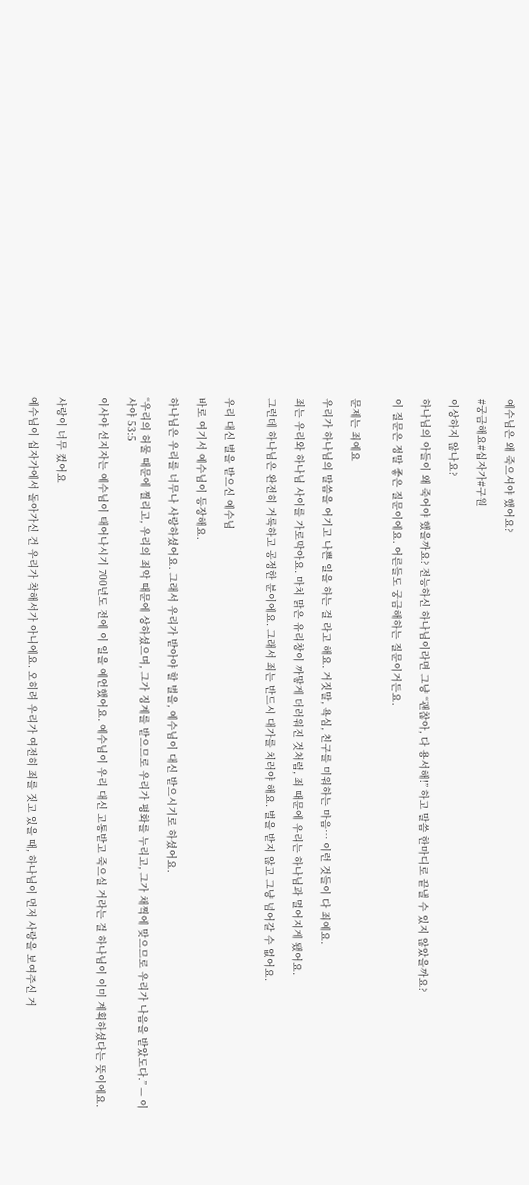예수님은 왜 죽으셔야 했어요?

#궁금해요#십자가#구원

이상하지 않나요?

하나님의 아들이 왜 죽어야 했을까요? 전능하신 하나님이라면 그냥 “괜찮아, 다 용서해!” 하고 말씀 한마디로 끝낼 수 있지 않았을까요?

이 질문은 정말 좋은 질문이에요. 어른들도 궁금해하는 질문이거든요.


문제는 죄예요

우리가 하나님의 말씀을 어기고 나쁜 일을 하는 걸 라고 해요. 거짓말, 욕심, 친구를 미워하는 마음… 이런 것들이 다 죄예요.

죄는 우리와 하나님 사이를 가로막아요. 마치 맑은 유리창이 까맣게 더러워진 것처럼, 죄 때문에 우리는 하나님과 멀어지게 됐어요.

그런데 하나님은 완전히 거룩하고 공정한 분이에요. 그래서 죄는 반드시 대가를 치러야 해요. 벌을 받지 않고 그냥 넘어갈 수 없어요.


우리 대신 벌을 받으신 예수님

바로 여기서 예수님이 등장해요.

하나님은 우리를 너무나 사랑하셨어요. 그래서 우리가 받아야 할 벌을, 예수님이 대신 받으시기로 하셨어요.

“우리의 허물 때문에 찔리고, 우리의 죄악 때문에 상하셨으며, 그가 징계를 받으므로 우리가 평화를 누리고, 그가 채찍에 맞으므로 우리가 나음을 받았도다.” — 이사야 53:5

이사야 선지자는 예수님이 태어나시기 700년도 전에 이 일을 예언했어요. 예수님이 우리 대신 고통받고 죽으실 거라는 걸 하나님이 이미 계획하셨다는 뜻이에요.


사랑이 너무 컸어요

예수님이 십자가에서 돌아가신 건 우리가 착해서가 아니에요. 오히려 우리가 여전히 죄를 짓고 있을 때, 하나님이 먼저 사랑을 보여주신 거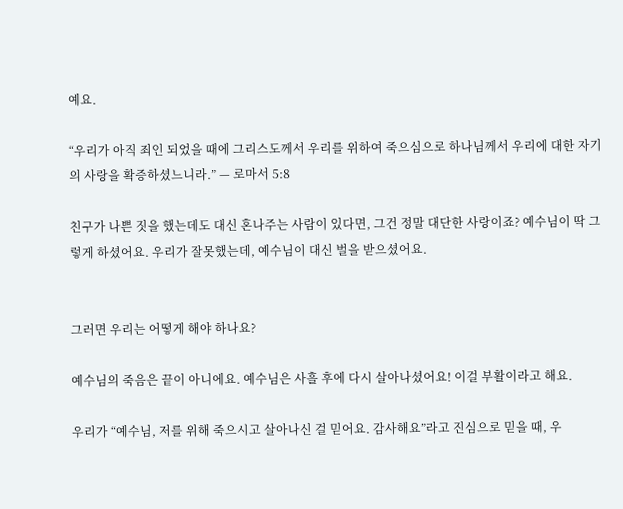예요.

“우리가 아직 죄인 되었을 때에 그리스도께서 우리를 위하여 죽으심으로 하나님께서 우리에 대한 자기의 사랑을 확증하셨느니라.” — 로마서 5:8

친구가 나쁜 짓을 했는데도 대신 혼나주는 사람이 있다면, 그건 정말 대단한 사랑이죠? 예수님이 딱 그렇게 하셨어요. 우리가 잘못했는데, 예수님이 대신 벌을 받으셨어요.


그러면 우리는 어떻게 해야 하나요?

예수님의 죽음은 끝이 아니에요. 예수님은 사흘 후에 다시 살아나셨어요! 이걸 부활이라고 해요.

우리가 “예수님, 저를 위해 죽으시고 살아나신 걸 믿어요. 감사해요”라고 진심으로 믿을 때, 우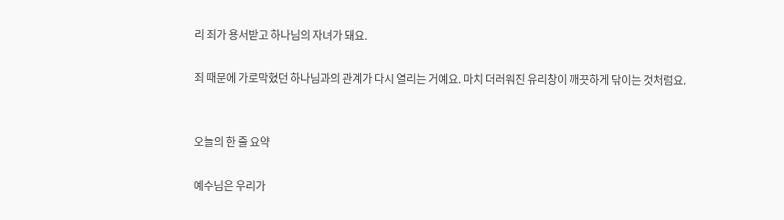리 죄가 용서받고 하나님의 자녀가 돼요.

죄 때문에 가로막혔던 하나님과의 관계가 다시 열리는 거예요. 마치 더러워진 유리창이 깨끗하게 닦이는 것처럼요.


오늘의 한 줄 요약

예수님은 우리가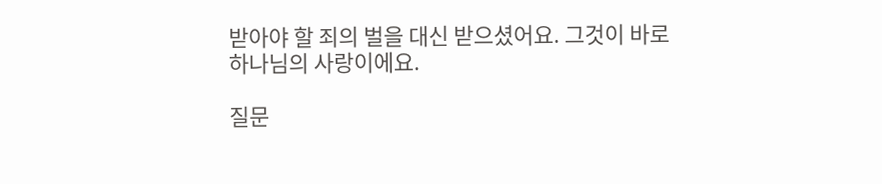받아야 할 죄의 벌을 대신 받으셨어요. 그것이 바로 하나님의 사랑이에요.

질문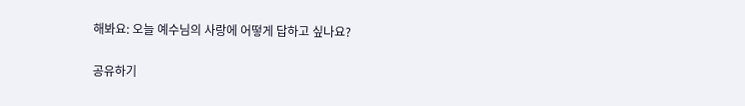해봐요: 오늘 예수님의 사랑에 어떻게 답하고 싶나요?

공유하기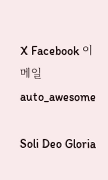X Facebook 이메일
auto_awesome

Soli Deo Gloria